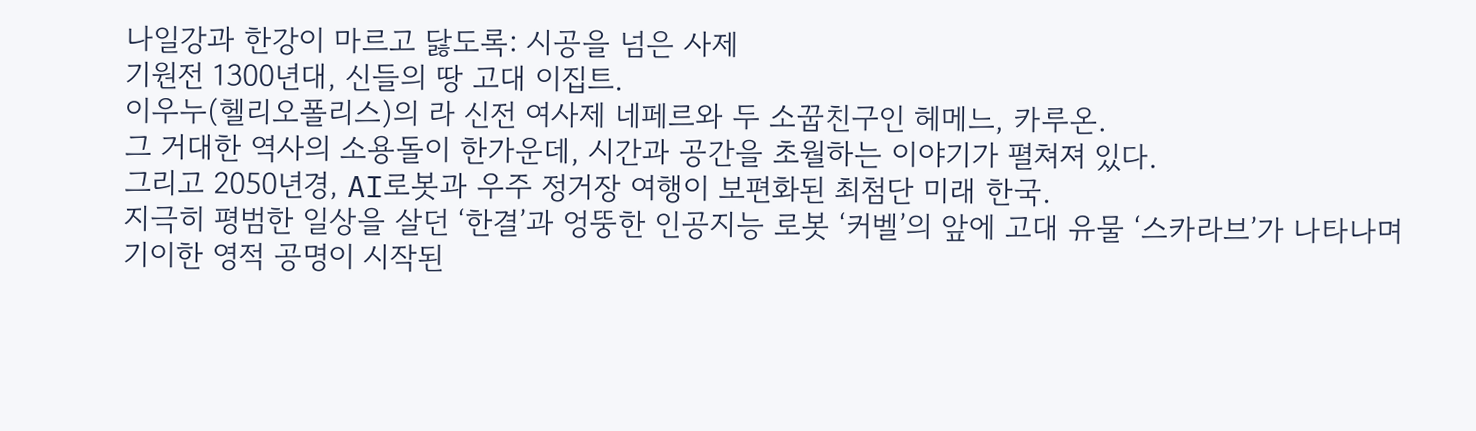나일강과 한강이 마르고 닳도록: 시공을 넘은 사제
기원전 1300년대, 신들의 땅 고대 이집트.
이우누(헬리오폴리스)의 라 신전 여사제 네페르와 두 소꿉친구인 헤메느, 카루온.
그 거대한 역사의 소용돌이 한가운데, 시간과 공간을 초월하는 이야기가 펼쳐져 있다.
그리고 2050년경, AI로봇과 우주 정거장 여행이 보편화된 최첨단 미래 한국.
지극히 평범한 일상을 살던 ‘한결’과 엉뚱한 인공지능 로봇 ‘커벨’의 앞에 고대 유물 ‘스카라브’가 나타나며 기이한 영적 공명이 시작된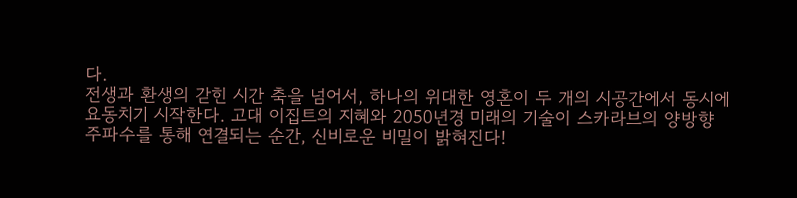다.
전생과 환생의 갇힌 시간 축을 넘어서, 하나의 위대한 영혼이 두 개의 시공간에서 동시에 요동치기 시작한다. 고대 이집트의 지혜와 2050년경 미래의 기술이 스카라브의 양방향 주파수를 통해 연결되는 순간, 신비로운 비밀이 밝혀진다!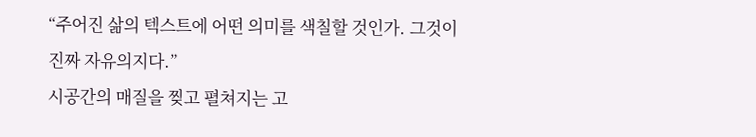“주어진 삶의 텍스트에 어떤 의미를 색칠할 것인가. 그것이 진짜 자유의지다.”
시공간의 매질을 찢고 펼쳐지는 고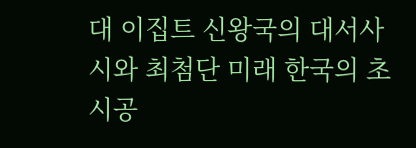대 이집트 신왕국의 대서사시와 최첨단 미래 한국의 초시공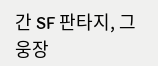간 SF 판타지, 그 웅장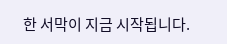한 서막이 지금 시작됩니다.